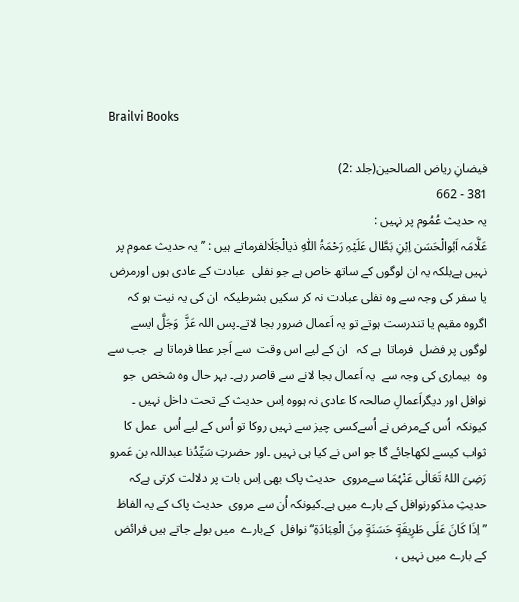Brailvi Books

فیضانِ ریاض الصالحین(جلد :2)
381 - 662
یہ حدیث عُمُوم پر نہیں :
عَلَّامَہ اَبُوالْحَسَن اِبْنِ بَطَّال عَلَیْہِ رَحْمَۃُ اللّٰہِ ذیالْجَلَالفرماتے ہیں : ’’ یہ حدیث عموم پر نہیں ہےبلکہ یہ ان لوگوں کے ساتھ خاص ہے جو نفلی  عبادت کے عادی ہوں اورمرض یا سفر کی وجہ سے وہ نفلی عبادت نہ کر سکیں بشرطیکہ  ان کی یہ نیت ہو کہ اگروہ مقیم یا تندرست ہوتے تو یہ اَعمال ضرور بجا لاتے۔پس اللہ عَزَّ  وَجَلَّ ایسے لوگوں پر فضل  فرماتا  ہے کہ   ان کے لیے اس وقت  سے اَجر عطا فرماتا ہے  جب سے وہ  بیماری کی وجہ سے  یہ اَعمال بجا لانے سے قاصر رہے۔ بہر حال وہ شخص  جو نوافل اور دیگراَعمالِ صالحہ کا عادی نہ ہووہ اِس حدیث کے تحت داخل نہیں ۔ کیونکہ  اُس کےمرض نے اُسےکسی چیز سے نہیں روکا تو اُس کے لیے اُس  عمل کا ثواب کیسے لکھاجائے گا جو اس نے کیا ہی نہیں ۔اور حضرتِ سَیِّدُنا عبداللہ بن عَمرو رَضِیَ اللہُ تَعَالٰی عَنْہُمَا سےمروی  حدیث پاک بھی اِس بات پر دلالت کرتی ہےکہ حدیثِ مذکورنوافل کے بارے میں ہے۔کیونکہ اُن سے مروی  حدیث پاک کے یہ الفاظ ”اِذَا كَانَ عَلَى طَرِيقَةٍ حَسَنَةٍ مِنَ الْعِبَادَةِ“ نوافل  کےبارے  میں بولے جاتے ہیں فرائض  کے بارے میں نہیں ،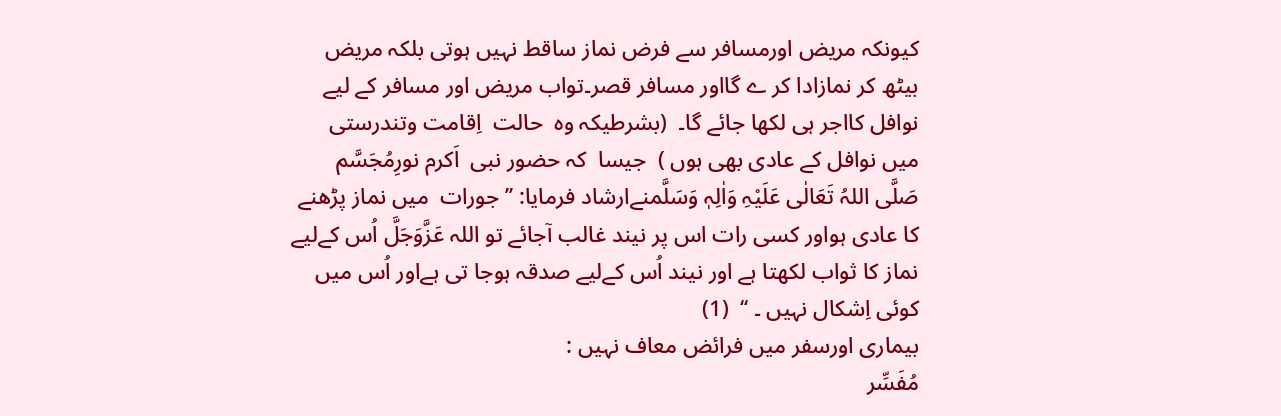کیونکہ مریض اورمسافر سے فرض نماز ساقط نہیں ہوتی بلکہ مریض  بیٹھ کر نمازادا کر ے گااور مسافر قصر۔تواب مریض اور مسافر کے لیے نوافل کااجر ہی لکھا جائے گا۔  (بشرطیکہ وہ  حالت  اِقامت وتندرستی میں نوافل کے عادی بھی ہوں )  جیسا  کہ حضور نبی  اَکرم نورِمُجَسَّم صَلَّی اللہُ تَعَالٰی عَلَیْہِ وَاٰلِہٖ وَسَلَّمنےارشاد فرمایا: ’’ جورات  میں نماز پڑھنے  کا عادی ہواور کسی رات اس پر نیند غالب آجائے تو اللہ عَزَّوَجَلَّ اُس کےلیے نماز کا ثواب لکھتا ہے اور نیند اُس کےلیے صدقہ ہوجا تی ہےاور اُس میں کوئی اِشکال نہیں ۔ ‘‘  (1)
بیماری اورسفر میں فرائض معاف نہیں :
مُفَسِّر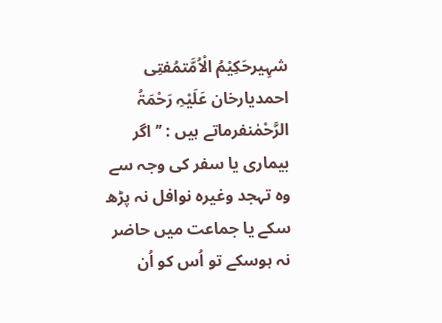شہِیرحَکِیْمُ الْاُمَّتمُفتِی احمدیارخان عَلَیْہِ رَحْمَۃُ  الرَّحْمٰنفرماتے ہیں : ’’ اگر بیماری یا سفر کی وجہ سے وہ تہجد وغیرہ نوافل نہ پڑھ سکے یا جماعت میں حاضر نہ ہوسکے تو اُس کو اُن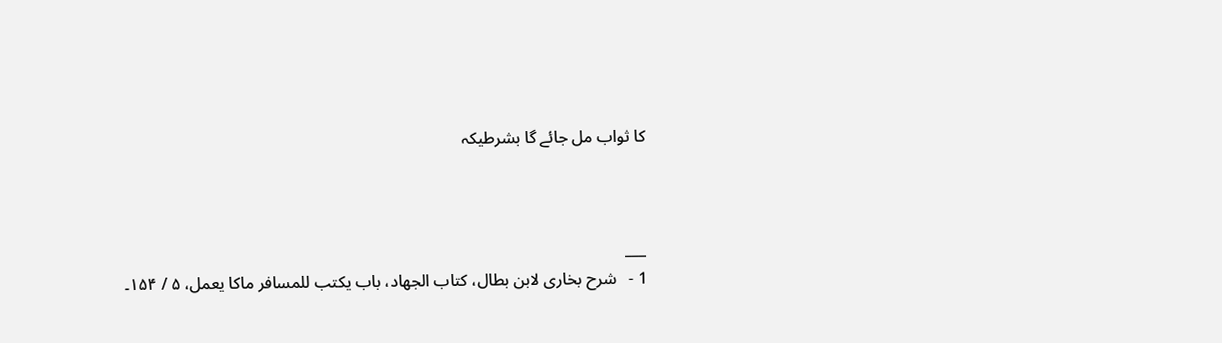کا ثواب مل جائے گا بشرطیکہ



___
1 -   شرح بخاری لابن بطال، کتاب الجھاد، باب یکتب للمسافر ماکا یعمل، ۵ / ۱۵۴۔